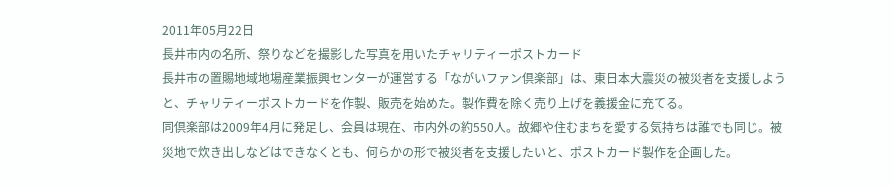2011年05月22日
長井市内の名所、祭りなどを撮影した写真を用いたチャリティーポストカード
長井市の置賜地域地場産業振興センターが運営する「ながいファン倶楽部」は、東日本大震災の被災者を支援しようと、チャリティーポストカードを作製、販売を始めた。製作費を除く売り上げを義援金に充てる。
同倶楽部は2009年4月に発足し、会員は現在、市内外の約550人。故郷や住むまちを愛する気持ちは誰でも同じ。被災地で炊き出しなどはできなくとも、何らかの形で被災者を支援したいと、ポストカード製作を企画した。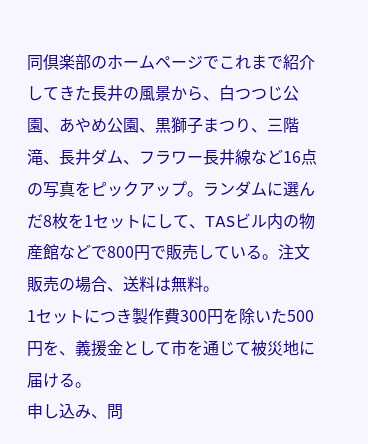同倶楽部のホームページでこれまで紹介してきた長井の風景から、白つつじ公園、あやめ公園、黒獅子まつり、三階滝、長井ダム、フラワー長井線など16点の写真をピックアップ。ランダムに選んだ8枚を1セットにして、TASビル内の物産館などで800円で販売している。注文販売の場合、送料は無料。
1セットにつき製作費300円を除いた500円を、義援金として市を通じて被災地に届ける。
申し込み、問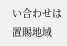い合わせは置賜地域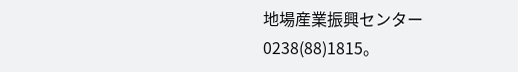地場産業振興センター0238(88)1815。